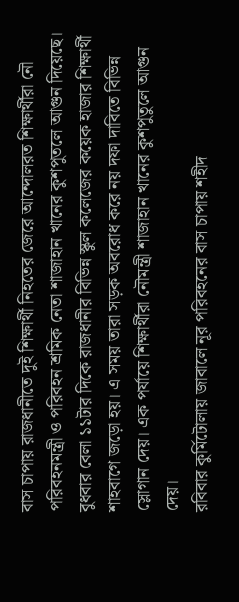বাস চাপায় রাজধানীতে দুই শিক্ষার্থী নিহতের জেরে আন্দোলরত শিক্ষার্থীরা নৌ পরিবহনমন্ত্রী ও পরিবহন শ্রমিক নেতা শাজাহান খানের কুশপুতলে আগুন দিয়েছে।
বুধবার বেলা ১১টার দিকে রাজধানীর বিভিন্ন স্কুল কলেজের কয়েক হাজার শিক্ষার্থী শাহবাগে জড়ো হয়। এ সময় তারা সড়ক অবরোধ করে নয় দফা দাবিতে বিভিন্ন স্লোগান দেয়। এক পর্যায়ে শিক্ষার্থীরা নৌমন্ত্রী শাজাহান খানের কুশপুতুলে আগুন দেয়।
রবিবার কুর্মিটোলায় জাবালে নূর পরিবহনের বাস চাপায় শহীদ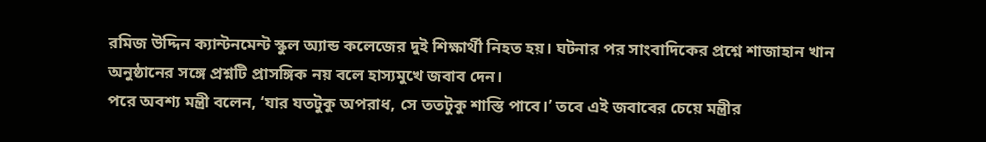রমিজ উদ্দিন ক্যান্টনমেন্ট স্কুল অ্যান্ড কলেজের দুই শিক্ষার্থী নিহত হয়। ঘটনার পর সাংবাদিকের প্রশ্নে শাজাহান খান অনুষ্ঠানের সঙ্গে প্রশ্নটি প্রাসঙ্গিক নয় বলে হাস্যমুখে জবাব দেন।
পরে অবশ্য মন্ত্রী বলেন, ‘যার যতটুকু অপরাধ, সে ততটুকু শাস্তি পাবে।’ তবে এই জবাবের চেয়ে মন্ত্রীর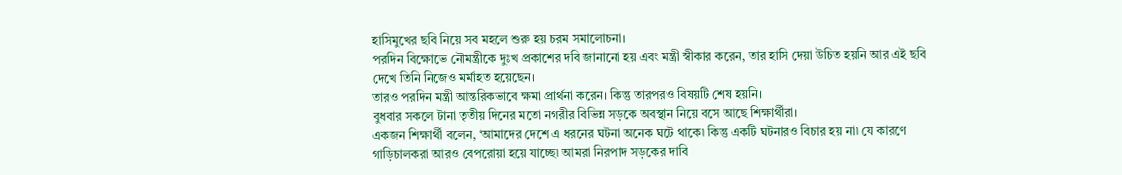হাসিমুখের ছবি নিয়ে সব মহলে শুরু হয় চরম সমালোচনা।
পরদিন বিক্ষোভে নৌমন্ত্রীকে দুঃখ প্রকাশের দবি জানানো হয় এবং মন্ত্রী স্বীকার করেন, তার হাসি দেয়া উচিত হয়নি আর এই ছবি দেখে তিনি নিজেও মর্মাহত হয়েছেন।
তারও পরদিন মন্ত্রী আন্তরিকভাবে ক্ষমা প্রার্থনা করেন। কিন্তু তারপরও বিষয়টি শেষ হয়নি।
বুধবার সকলে টানা তৃতীয় দিনের মতো নগরীর বিভিন্ন সড়কে অবস্থান নিয়ে বসে আছে শিক্ষার্থীরা।
একজন শিক্ষার্থী বলেন, ‘আমাদের দেশে এ ধরনের ঘটনা অনেক ঘটে থাকে৷ কিন্তু একটি ঘটনারও বিচার হয় না৷ যে কারণে গাড়িচালকরা আরও বেপরোয়া হয়ে যাচ্ছে৷ আমরা নিরপাদ সড়কের দাবি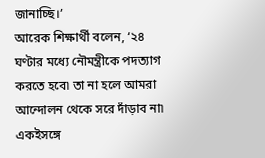জানাচ্ছি।’
আরেক শিক্ষার্থী বলেন, ‘২৪ ঘণ্টার মধ্যে নৌমন্ত্রীকে পদত্যাগ করতে হবে৷ তা না হলে আমরা আন্দোলন থেকে সরে দাঁড়াব না৷ একইসঙ্গে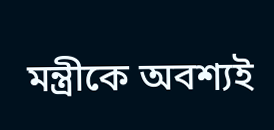মন্ত্রীকে অবশ্যই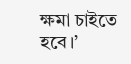ক্ষমা চাইতে হবে।’